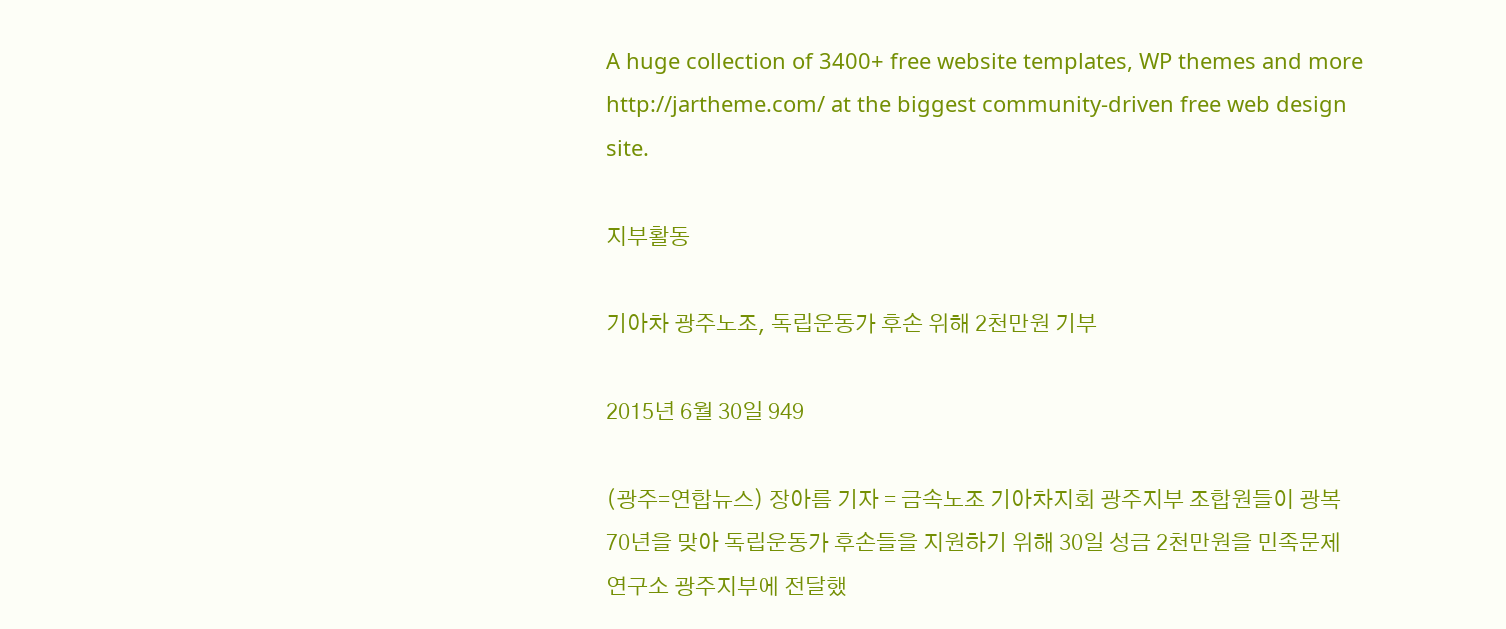A huge collection of 3400+ free website templates, WP themes and more http://jartheme.com/ at the biggest community-driven free web design site.

지부활동

기아차 광주노조, 독립운동가 후손 위해 2천만원 기부

2015년 6월 30일 949

(광주=연합뉴스) 장아름 기자 = 금속노조 기아차지회 광주지부 조합원들이 광복 70년을 맞아 독립운동가 후손들을 지원하기 위해 30일 성금 2천만원을 민족문제연구소 광주지부에 전달했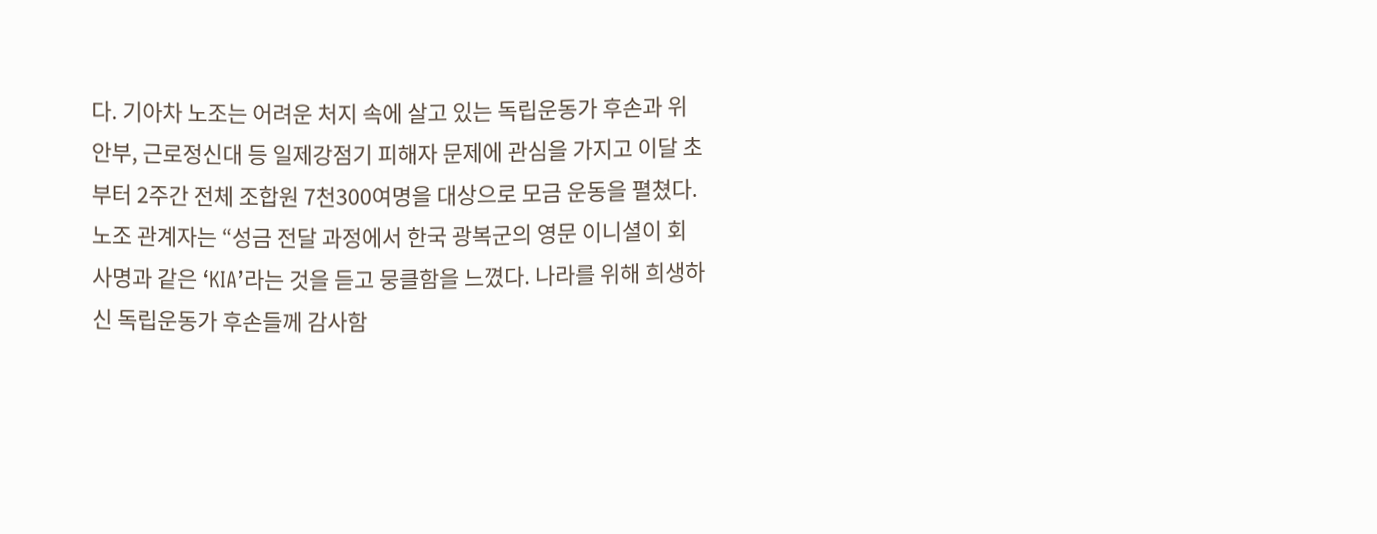다. 기아차 노조는 어려운 처지 속에 살고 있는 독립운동가 후손과 위안부, 근로정신대 등 일제강점기 피해자 문제에 관심을 가지고 이달 초부터 2주간 전체 조합원 7천300여명을 대상으로 모금 운동을 펼쳤다. 노조 관계자는 “성금 전달 과정에서 한국 광복군의 영문 이니셜이 회사명과 같은 ‘KIA’라는 것을 듣고 뭉클함을 느꼈다. 나라를 위해 희생하신 독립운동가 후손들께 감사함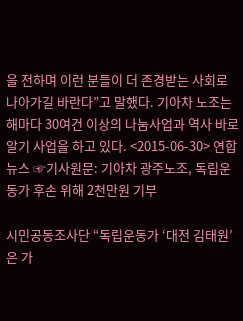을 전하며 이런 분들이 더 존경받는 사회로 나아가길 바란다”고 말했다. 기아차 노조는 해마다 30여건 이상의 나눔사업과 역사 바로알기 사업을 하고 있다. <2015-06-30> 연합뉴스 ☞기사원문: 기아차 광주노조, 독립운동가 후손 위해 2천만원 기부

시민공동조사단 “독립운동가 ‘대전 김태원’은 가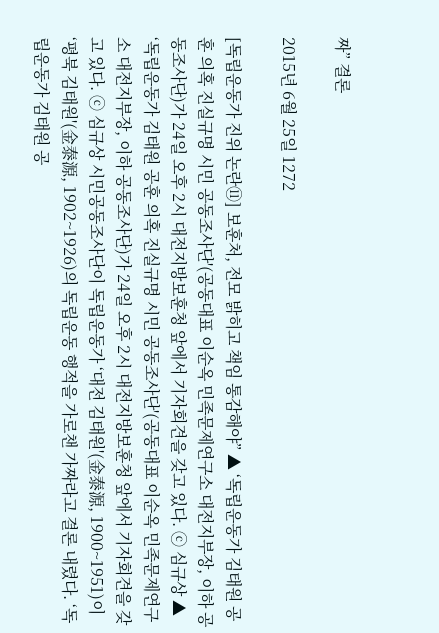짜” 결론

2015년 6월 25일 1272

[독립운동가 진위 논란⑪] 보훈처, 전모 밝히고 책임 통감해야” ▲ ‘독립운동가 김태원 공훈 의혹 진실규명 시민 공동조사단'(공동대표 이순옥 민족문제연구소 대전지부장, 이하 공동조사단)가 24일 오후 2시 대전지방보훈청 앞에서 기자회견을 갖고 있다. ⓒ 심규상 ▲ ‘독립운동가 김태원 공훈 의혹 진실규명 시민 공동조사단'(공동대표 이순옥 민족문제연구소 대전지부장, 이하 공동조사단)가 24일 오후 2시 대전지방보훈청 앞에서 기자회견을 갖고 있다. ⓒ 심규상 시민공동조사단이 독립운동가 ‘대전 김태원'(金泰源, 1900~1951)이 ‘평북 김태원'(金泰源, 1902~1926)의 독립운동 행적을 가로챈 가짜라고 결론 내렸다. ‘독립운동가 김태원 공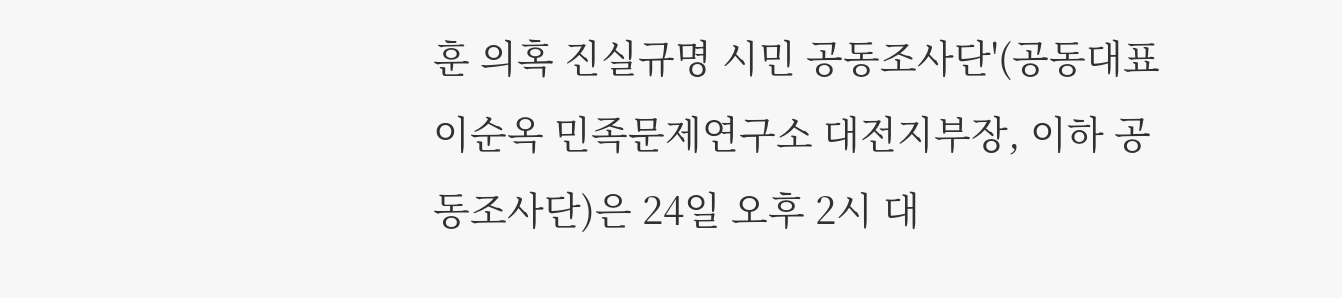훈 의혹 진실규명 시민 공동조사단'(공동대표 이순옥 민족문제연구소 대전지부장, 이하 공동조사단)은 24일 오후 2시 대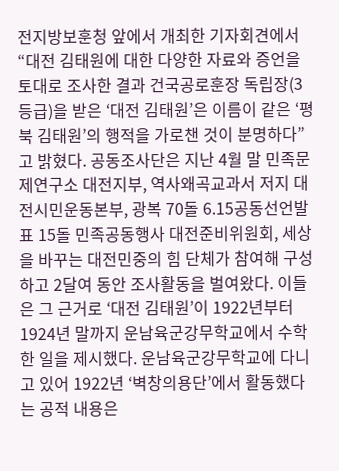전지방보훈청 앞에서 개최한 기자회견에서 “대전 김태원에 대한 다양한 자료와 증언을 토대로 조사한 결과 건국공로훈장 독립장(3등급)을 받은 ‘대전 김태원’은 이름이 같은 ‘평북 김태원’의 행적을 가로챈 것이 분명하다”고 밝혔다. 공동조사단은 지난 4월 말 민족문제연구소 대전지부, 역사왜곡교과서 저지 대전시민운동본부, 광복 70돌 6.15공동선언발표 15돌 민족공동행사 대전준비위원회, 세상을 바꾸는 대전민중의 힘 단체가 참여해 구성하고 2달여 동안 조사활동을 벌여왔다. 이들은 그 근거로 ‘대전 김태원’이 1922년부터 1924년 말까지 운남육군강무학교에서 수학한 일을 제시했다. 운남육군강무학교에 다니고 있어 1922년 ‘벽창의용단’에서 활동했다는 공적 내용은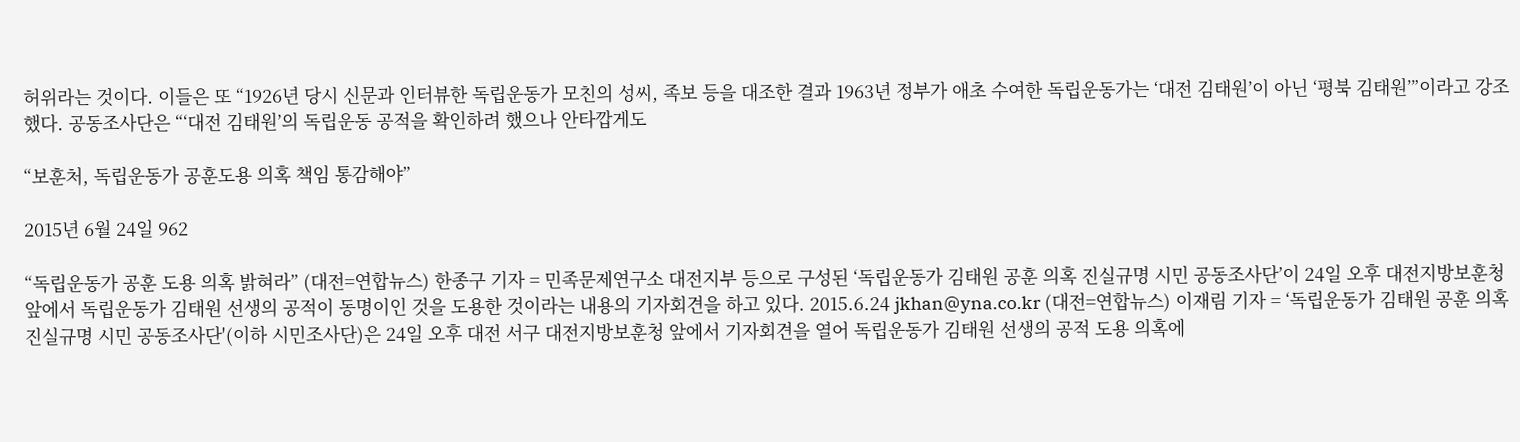허위라는 것이다. 이들은 또 “1926년 당시 신문과 인터뷰한 독립운동가 모친의 성씨, 족보 등을 대조한 결과 1963년 정부가 애초 수여한 독립운동가는 ‘대전 김태원’이 아닌 ‘평북 김태원’”이라고 강조했다. 공동조사단은 “‘대전 김태원’의 독립운동 공적을 확인하려 했으나 안타깝게도

“보훈처, 독립운동가 공훈도용 의혹 책임 통감해야”

2015년 6월 24일 962

“독립운동가 공훈 도용 의혹 밝혀라” (대전=연합뉴스) 한종구 기자 = 민족문제연구소 대전지부 등으로 구성된 ‘독립운동가 김태원 공훈 의혹 진실규명 시민 공동조사단’이 24일 오후 대전지방보훈청 앞에서 독립운동가 김태원 선생의 공적이 동명이인 것을 도용한 것이라는 내용의 기자회견을 하고 있다. 2015.6.24 jkhan@yna.co.kr (대전=연합뉴스) 이재림 기자 = ‘독립운동가 김태원 공훈 의혹 진실규명 시민 공동조사단'(이하 시민조사단)은 24일 오후 대전 서구 대전지방보훈청 앞에서 기자회견을 열어 독립운동가 김태원 선생의 공적 도용 의혹에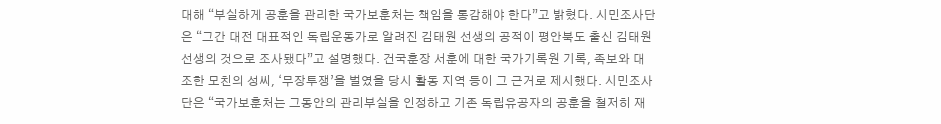대해 “부실하게 공훈을 관리한 국가보훈처는 책임을 통감해야 한다”고 밝혔다. 시민조사단은 “그간 대전 대표적인 독립운동가로 알려진 김태원 선생의 공적이 평안북도 출신 김태원 선생의 것으로 조사됐다”고 설명했다. 건국훈장 서훈에 대한 국가기록원 기록, 족보와 대조한 모친의 성씨, ‘무장투쟁’을 벌였을 당시 활동 지역 등이 그 근거로 제시했다. 시민조사단은 “국가보훈처는 그동안의 관리부실을 인정하고 기존 독립유공자의 공훈을 철저히 재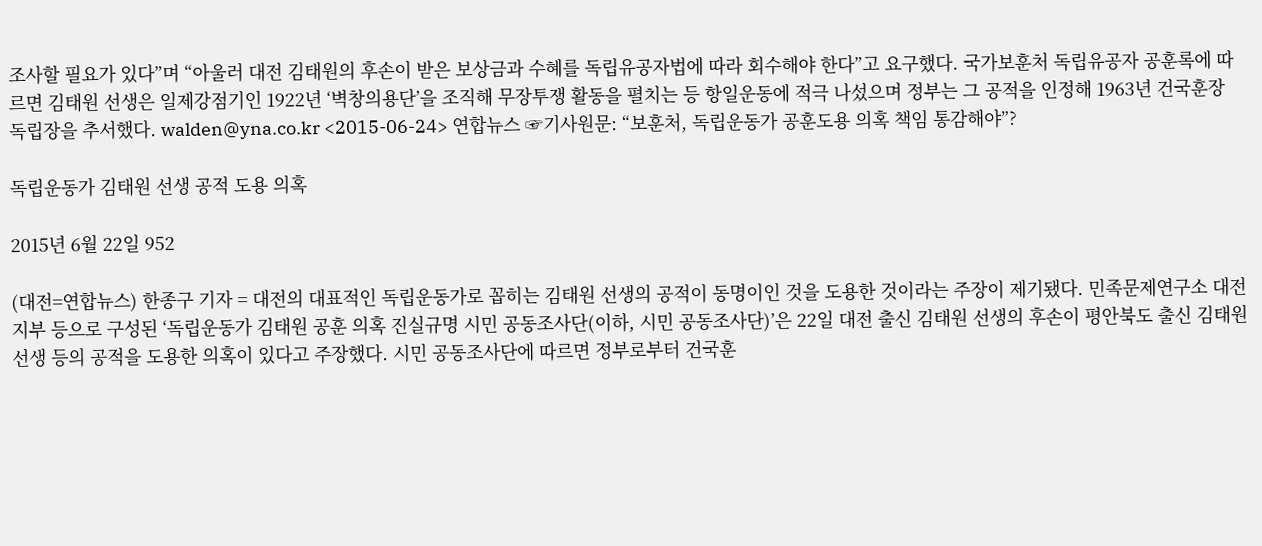조사할 필요가 있다”며 “아울러 대전 김태원의 후손이 받은 보상금과 수혜를 독립유공자법에 따라 회수해야 한다”고 요구했다. 국가보훈처 독립유공자 공훈록에 따르면 김태원 선생은 일제강점기인 1922년 ‘벽창의용단’을 조직해 무장투쟁 활동을 펼치는 등 항일운동에 적극 나섰으며 정부는 그 공적을 인정해 1963년 건국훈장 독립장을 추서했다. walden@yna.co.kr <2015-06-24> 연합뉴스 ☞기사원문: “보훈처, 독립운동가 공훈도용 의혹 책임 통감해야”?

독립운동가 김태원 선생 공적 도용 의혹

2015년 6월 22일 952

(대전=연합뉴스) 한종구 기자 = 대전의 대표적인 독립운동가로 꼽히는 김태원 선생의 공적이 동명이인 것을 도용한 것이라는 주장이 제기됐다. 민족문제연구소 대전지부 등으로 구성된 ‘독립운동가 김태원 공훈 의혹 진실규명 시민 공동조사단(이하, 시민 공동조사단)’은 22일 대전 출신 김태원 선생의 후손이 평안북도 출신 김태원 선생 등의 공적을 도용한 의혹이 있다고 주장했다. 시민 공동조사단에 따르면 정부로부터 건국훈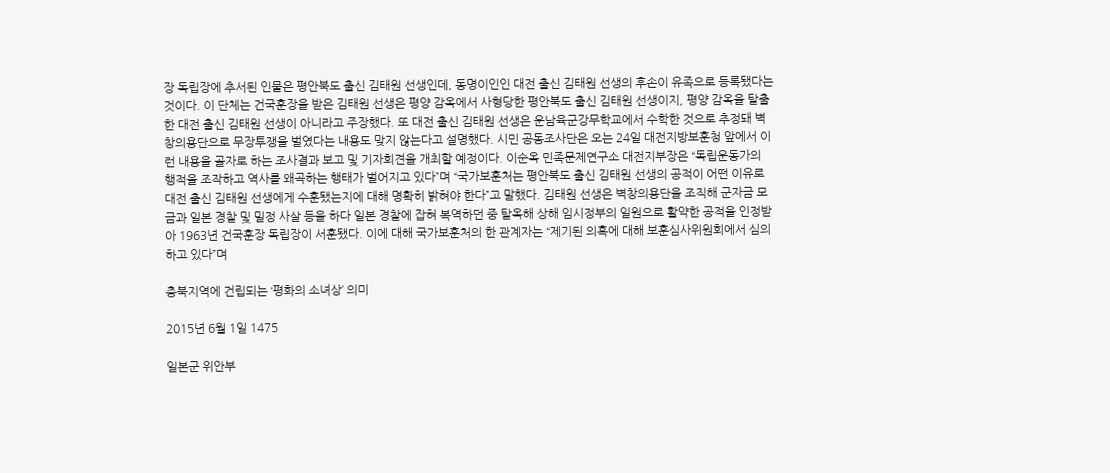장 독립장에 추서된 인물은 평안북도 출신 김태원 선생인데, 동명이인인 대전 출신 김태원 선생의 후손이 유족으로 등록됐다는 것이다. 이 단체는 건국훈장을 받은 김태원 선생은 평양 감옥에서 사형당한 평안북도 출신 김태원 선생이지, 평양 감옥을 탈출한 대전 출신 김태원 선생이 아니라고 주장했다. 또 대전 출신 김태원 선생은 운남육군강무학교에서 수학한 것으로 추정돼 벽창의용단으로 무장투쟁을 벌였다는 내용도 맞지 않는다고 설명했다. 시민 공동조사단은 오는 24일 대전지방보훈청 앞에서 이런 내용을 골자로 하는 조사결과 보고 및 기자회견을 개최할 예정이다. 이순옥 민족문제연구소 대전지부장은 “독립운동가의 행적을 조작하고 역사를 왜곡하는 행태가 벌어지고 있다”며 “국가보훈처는 평안북도 출신 김태원 선생의 공적이 어떤 이유로 대전 출신 김태원 선생에게 수훈됐는지에 대해 명확히 밝혀야 한다”고 말했다. 김태원 선생은 벽창의용단을 조직해 군자금 모금과 일본 경찰 및 밀정 사살 등을 하다 일본 경찰에 잡혀 복역하던 중 탈옥해 상해 임시정부의 일원으로 활약한 공적을 인정받아 1963년 건국훈장 독립장이 서훈됐다. 이에 대해 국가보훈처의 한 관계자는 “제기된 의혹에 대해 보훈심사위원회에서 심의하고 있다”며

충북지역에 건립되는 ‘평화의 소녀상’ 의미

2015년 6월 1일 1475

일본군 위안부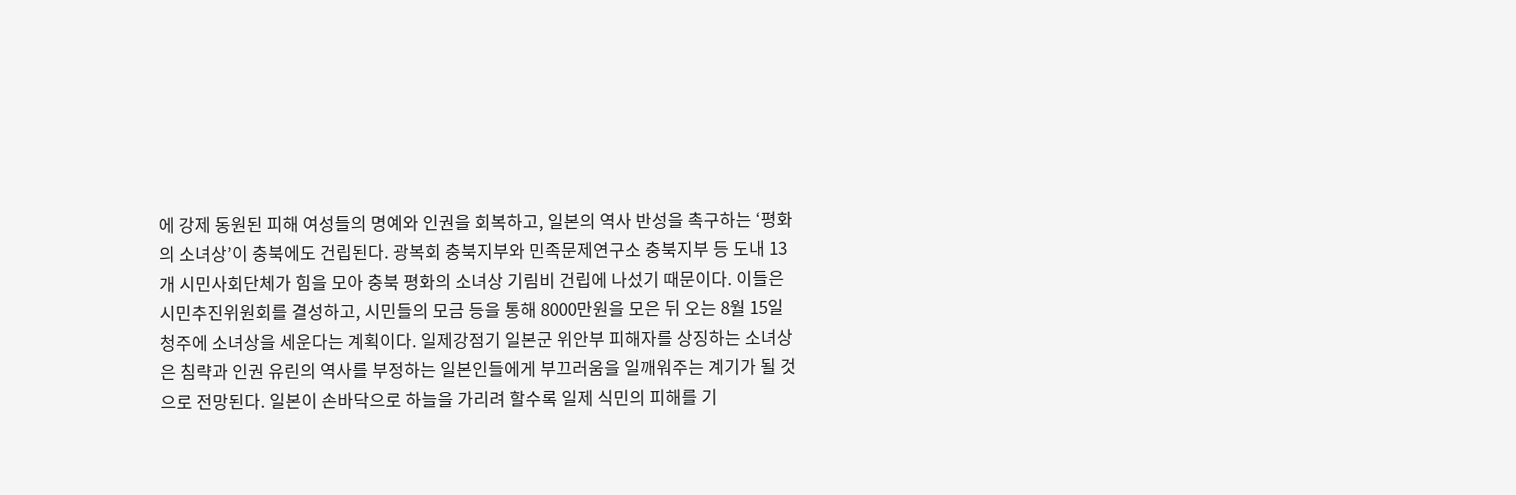에 강제 동원된 피해 여성들의 명예와 인권을 회복하고, 일본의 역사 반성을 촉구하는 ‘평화의 소녀상’이 충북에도 건립된다. 광복회 충북지부와 민족문제연구소 충북지부 등 도내 13개 시민사회단체가 힘을 모아 충북 평화의 소녀상 기림비 건립에 나섰기 때문이다. 이들은 시민추진위원회를 결성하고, 시민들의 모금 등을 통해 8000만원을 모은 뒤 오는 8월 15일 청주에 소녀상을 세운다는 계획이다. 일제강점기 일본군 위안부 피해자를 상징하는 소녀상은 침략과 인권 유린의 역사를 부정하는 일본인들에게 부끄러움을 일깨워주는 계기가 될 것으로 전망된다. 일본이 손바닥으로 하늘을 가리려 할수록 일제 식민의 피해를 기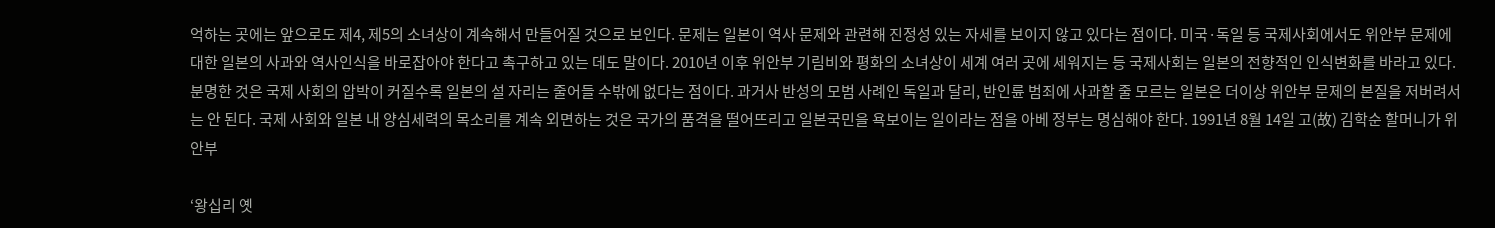억하는 곳에는 앞으로도 제4, 제5의 소녀상이 계속해서 만들어질 것으로 보인다. 문제는 일본이 역사 문제와 관련해 진정성 있는 자세를 보이지 않고 있다는 점이다. 미국·독일 등 국제사회에서도 위안부 문제에 대한 일본의 사과와 역사인식을 바로잡아야 한다고 촉구하고 있는 데도 말이다. 2010년 이후 위안부 기림비와 평화의 소녀상이 세계 여러 곳에 세워지는 등 국제사회는 일본의 전향적인 인식변화를 바라고 있다. 분명한 것은 국제 사회의 압박이 커질수록 일본의 설 자리는 줄어들 수밖에 없다는 점이다. 과거사 반성의 모범 사례인 독일과 달리, 반인륜 범죄에 사과할 줄 모르는 일본은 더이상 위안부 문제의 본질을 저버려서는 안 된다. 국제 사회와 일본 내 양심세력의 목소리를 계속 외면하는 것은 국가의 품격을 떨어뜨리고 일본국민을 욕보이는 일이라는 점을 아베 정부는 명심해야 한다. 1991년 8월 14일 고(故) 김학순 할머니가 위안부

‘왕십리 옛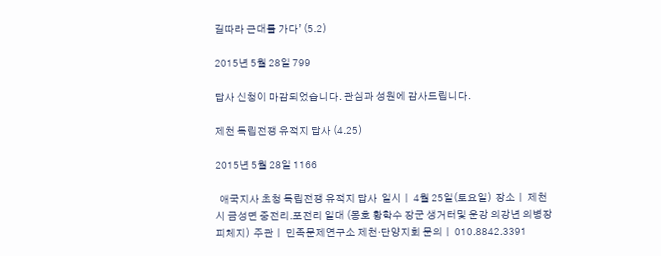길따라 근대를 가다’ (5.2)

2015년 5월 28일 799

답사 신청이 마감되었습니다. 관심과 성원에 감사드립니다.

제천 독립전쟁 유적지 답사 (4.25)

2015년 5월 28일 1166

  애국지사 초청 독립전쟁 유적지 답사  일시ㅣ 4월 25일(토요일)  장소ㅣ 제천시 금성면 중전리.포전리 일대 (몽호 황학수 장군 생거터및 운강 의강년 의병장 피체지)  주관ㅣ 민족문제연구소 제천·단양지회 문의ㅣ 010.8842.3391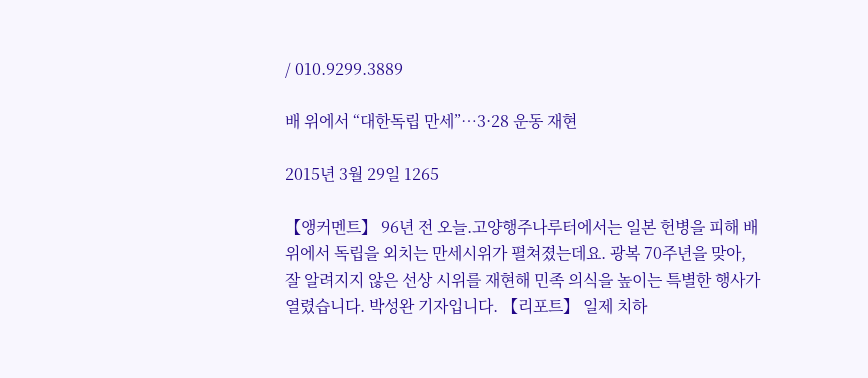/ 010.9299.3889

배 위에서 “대한독립 만세”…3·28 운동 재현

2015년 3월 29일 1265

【앵커멘트】 96년 전 오늘.고양행주나루터에서는 일본 헌병을 피해 배 위에서 독립을 외치는 만세시위가 펼쳐졌는데요. 광복 70주년을 맞아, 잘 알려지지 않은 선상 시위를 재현해 민족 의식을 높이는 특별한 행사가 열렸습니다. 박성완 기자입니다. 【리포트】 일제 치하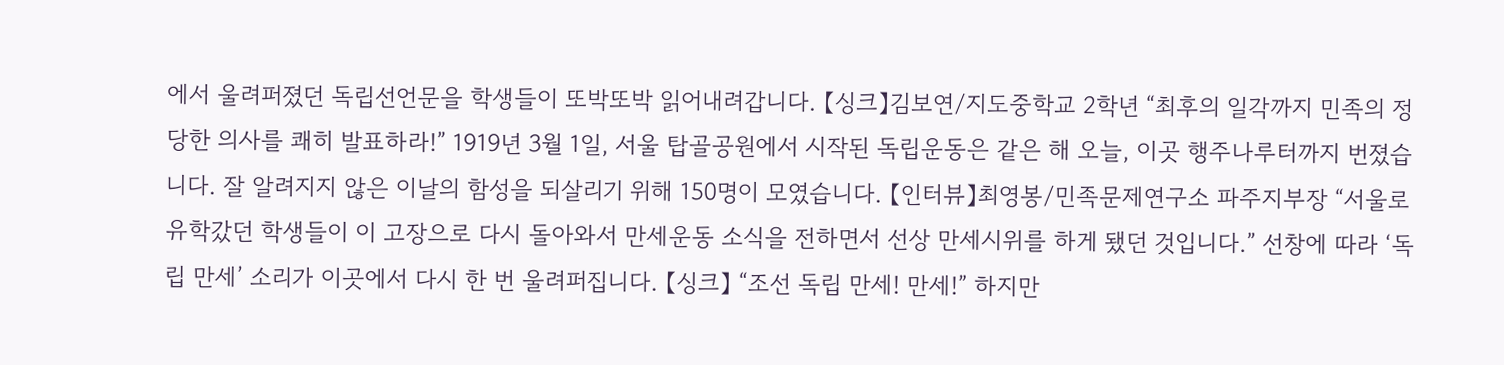에서 울려퍼졌던 독립선언문을 학생들이 또박또박 읽어내려갑니다. 【싱크】김보연/지도중학교 2학년 “최후의 일각까지 민족의 정당한 의사를 쾌히 발표하라!” 1919년 3월 1일, 서울 탑골공원에서 시작된 독립운동은 같은 해 오늘, 이곳 행주나루터까지 번졌습니다. 잘 알려지지 않은 이날의 함성을 되살리기 위해 150명이 모였습니다. 【인터뷰】최영봉/민족문제연구소 파주지부장 “서울로 유학갔던 학생들이 이 고장으로 다시 돌아와서 만세운동 소식을 전하면서 선상 만세시위를 하게 됐던 것입니다.” 선창에 따라 ‘독립 만세’ 소리가 이곳에서 다시 한 번 울려퍼집니다. 【싱크】 “조선 독립 만세! 만세!” 하지만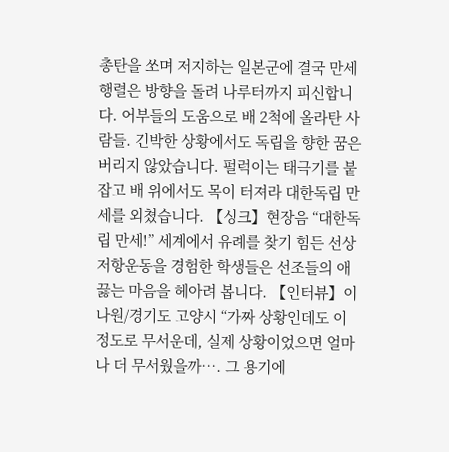총탄을 쏘며 저지하는 일본군에 결국 만세행렬은 방향을 돌려 나루터까지 피신합니다. 어부들의 도움으로 배 2척에 올라탄 사람들. 긴박한 상황에서도 독립을 향한 꿈은 버리지 않았습니다. 펄럭이는 태극기를 붙잡고 배 위에서도 목이 터져라 대한독립 만세를 외쳤습니다. 【싱크】현장음 “대한독립 만세!” 세계에서 유례를 찾기 힘든 선상 저항운동을 경험한 학생들은 선조들의 애끓는 마음을 헤아려 봅니다. 【인터뷰】이나원/경기도 고양시 “가짜 상황인데도 이 정도로 무서운데, 실제 상황이었으면 얼마나 더 무서웠을까…. 그 용기에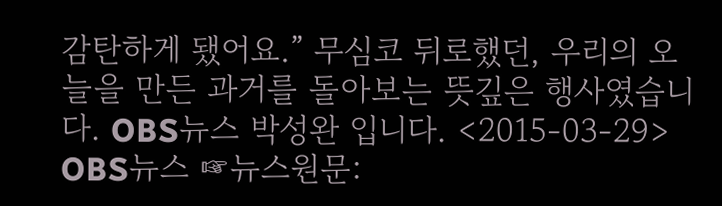감탄하게 됐어요.” 무심코 뒤로했던, 우리의 오늘을 만든 과거를 돌아보는 뜻깊은 행사였습니다. OBS뉴스 박성완 입니다. <2015-03-29> OBS뉴스 ☞뉴스원문: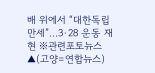배 위에서 “대한독립 만세”…3·28 운동 재현 ※관련포토뉴스 ▲(고양=연합뉴스)